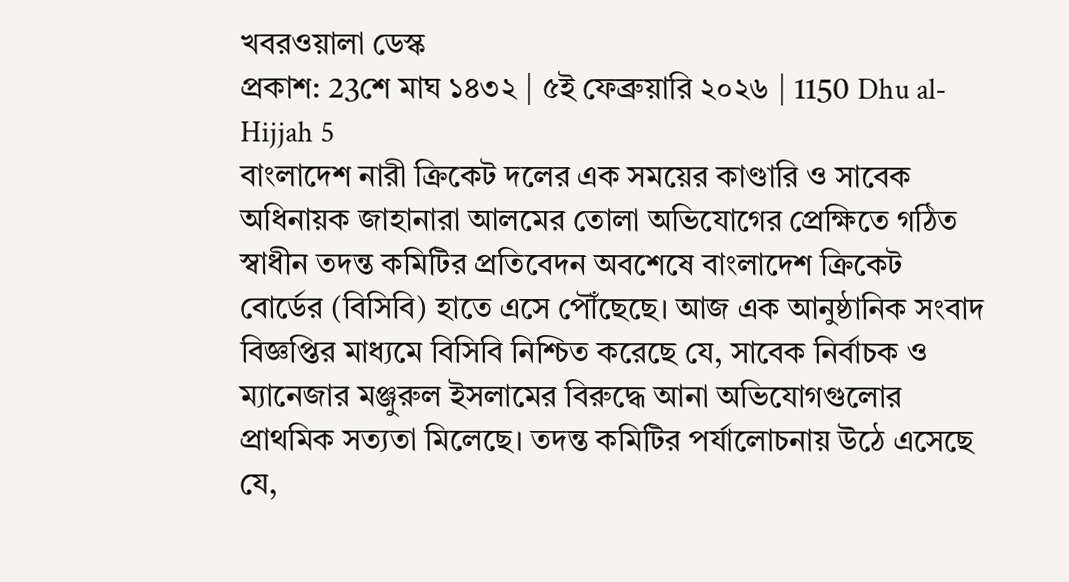খবরওয়ালা ডেস্ক
প্রকাশ: 23শে মাঘ ১৪৩২ | ৫ই ফেব্রুয়ারি ২০২৬ | 1150 Dhu al-Hijjah 5
বাংলাদেশ নারী ক্রিকেট দলের এক সময়ের কাণ্ডারি ও সাবেক অধিনায়ক জাহানারা আলমের তোলা অভিযোগের প্রেক্ষিতে গঠিত স্বাধীন তদন্ত কমিটির প্রতিবেদন অবশেষে বাংলাদেশ ক্রিকেট বোর্ডের (বিসিবি) হাতে এসে পৌঁছেছে। আজ এক আনুষ্ঠানিক সংবাদ বিজ্ঞপ্তির মাধ্যমে বিসিবি নিশ্চিত করেছে যে, সাবেক নির্বাচক ও ম্যানেজার মঞ্জুরুল ইসলামের বিরুদ্ধে আনা অভিযোগগুলোর প্রাথমিক সত্যতা মিলেছে। তদন্ত কমিটির পর্যালোচনায় উঠে এসেছে যে,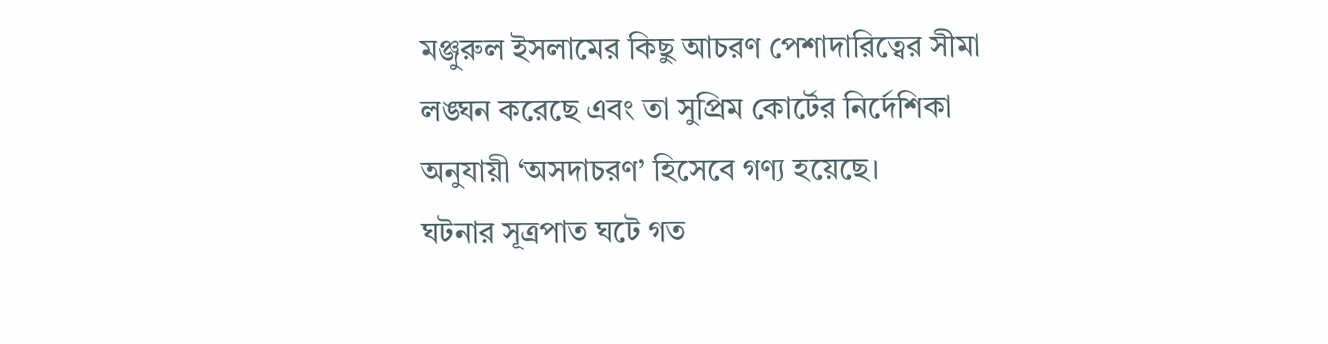মঞ্জুরুল ইসলামের কিছু আচরণ পেশাদারিত্বের সীমা লঙ্ঘন করেছে এবং তা সুপ্রিম কোর্টের নির্দেশিকা অনুযায়ী ‘অসদাচরণ’ হিসেবে গণ্য হয়েছে।
ঘটনার সূত্রপাত ঘটে গত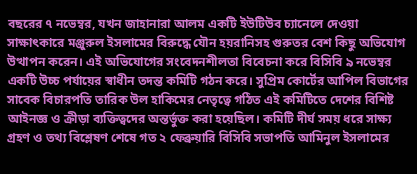বছরের ৭ নভেম্বর, যখন জাহানারা আলম একটি ইউটিউব চ্যানেলে দেওয়া সাক্ষাৎকারে মঞ্জুরুল ইসলামের বিরুদ্ধে যৌন হয়রানিসহ গুরুতর বেশ কিছু অভিযোগ উত্থাপন করেন। এই অভিযোগের সংবেদনশীলতা বিবেচনা করে বিসিবি ৯ নভেম্বর একটি উচ্চ পর্যায়ের স্বাধীন তদন্ত কমিটি গঠন করে। সুপ্রিম কোর্টের আপিল বিভাগের সাবেক বিচারপতি তারিক উল হাকিমের নেতৃত্বে গঠিত এই কমিটিতে দেশের বিশিষ্ট আইনজ্ঞ ও ক্রীড়া ব্যক্তিত্বদের অন্তর্ভুক্ত করা হয়েছিল। কমিটি দীর্ঘ সময় ধরে সাক্ষ্য গ্রহণ ও তথ্য বিশ্লেষণ শেষে গত ২ ফেব্রুয়ারি বিসিবি সভাপতি আমিনুল ইসলামের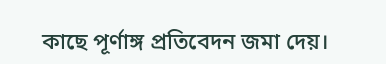কাছে পূর্ণাঙ্গ প্রতিবেদন জমা দেয়।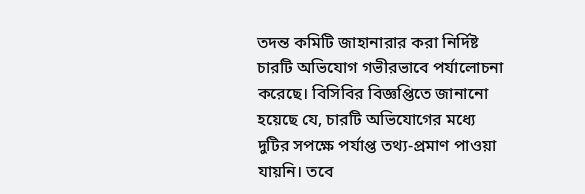তদন্ত কমিটি জাহানারার করা নির্দিষ্ট চারটি অভিযোগ গভীরভাবে পর্যালোচনা করেছে। বিসিবির বিজ্ঞপ্তিতে জানানো হয়েছে যে, চারটি অভিযোগের মধ্যে দুটির সপক্ষে পর্যাপ্ত তথ্য-প্রমাণ পাওয়া যায়নি। তবে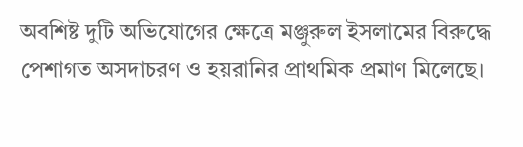অবশিষ্ট দুটি অভিযোগের ক্ষেত্রে মঞ্জুরুল ইসলামের বিরুদ্ধে পেশাগত অসদাচরণ ও হয়রানির প্রাথমিক প্রমাণ মিলেছে।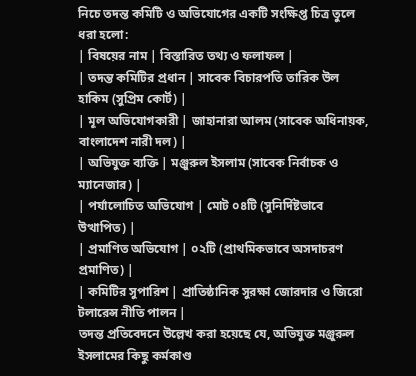নিচে তদন্ত কমিটি ও অভিযোগের একটি সংক্ষিপ্ত চিত্র তুলে ধরা হলো:
| বিষয়ের নাম | বিস্তারিত তথ্য ও ফলাফল |
| তদন্ত কমিটির প্রধান | সাবেক বিচারপতি তারিক উল হাকিম (সুপ্রিম কোর্ট) |
| মূল অভিযোগকারী | জাহানারা আলম (সাবেক অধিনায়ক, বাংলাদেশ নারী দল) |
| অভিযুক্ত ব্যক্তি | মঞ্জুরুল ইসলাম (সাবেক নির্বাচক ও ম্যানেজার) |
| পর্যালোচিত অভিযোগ | মোট ০৪টি (সুনির্দিষ্টভাবে উত্থাপিত) |
| প্রমাণিত অভিযোগ | ০২টি (প্রাথমিকভাবে অসদাচরণ প্রমাণিত) |
| কমিটির সুপারিশ | প্রাতিষ্ঠানিক সুরক্ষা জোরদার ও জিরো টলারেন্স নীতি পালন |
তদন্ত প্রতিবেদনে উল্লেখ করা হয়েছে যে, অভিযুক্ত মঞ্জুরুল ইসলামের কিছু কর্মকাণ্ড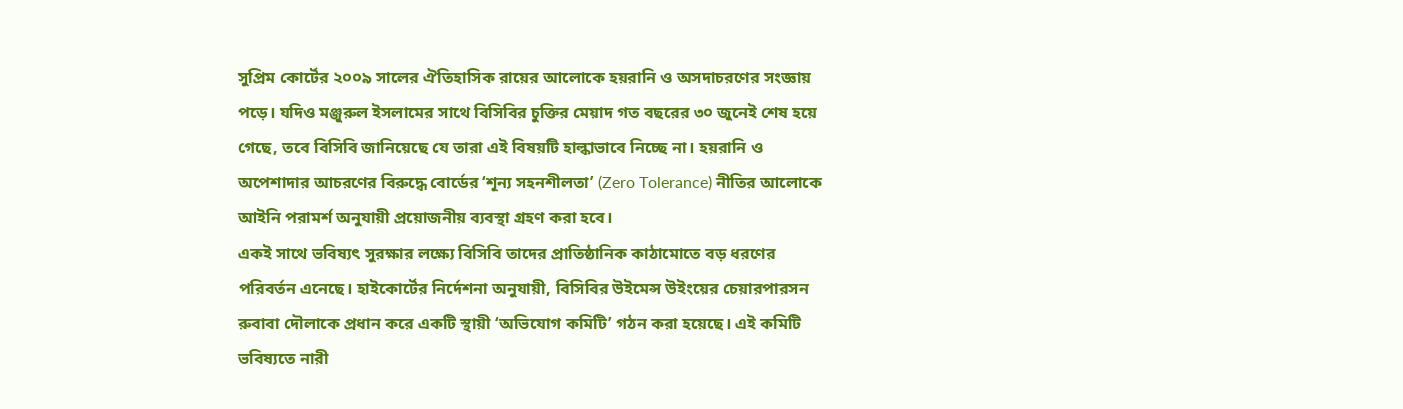সুপ্রিম কোর্টের ২০০৯ সালের ঐতিহাসিক রায়ের আলোকে হয়রানি ও অসদাচরণের সংজ্ঞায় পড়ে। যদিও মঞ্জুরুল ইসলামের সাথে বিসিবির চুক্তির মেয়াদ গত বছরের ৩০ জুনেই শেষ হয়ে গেছে, তবে বিসিবি জানিয়েছে যে তারা এই বিষয়টি হাল্কাভাবে নিচ্ছে না। হয়রানি ও অপেশাদার আচরণের বিরুদ্ধে বোর্ডের ‘শূন্য সহনশীলতা’ (Zero Tolerance) নীতির আলোকে আইনি পরামর্শ অনুযায়ী প্রয়োজনীয় ব্যবস্থা গ্রহণ করা হবে।
একই সাথে ভবিষ্যৎ সুরক্ষার লক্ষ্যে বিসিবি তাদের প্রাতিষ্ঠানিক কাঠামোতে বড় ধরণের পরিবর্তন এনেছে। হাইকোর্টের নির্দেশনা অনুযায়ী, বিসিবির উইমেন্স উইংয়ের চেয়ারপারসন রুবাবা দৌলাকে প্রধান করে একটি স্থায়ী ‘অভিযোগ কমিটি’ গঠন করা হয়েছে। এই কমিটি ভবিষ্যতে নারী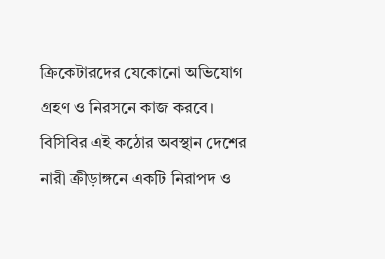ক্রিকেটারদের যেকোনো অভিযোগ গ্রহণ ও নিরসনে কাজ করবে। বিসিবির এই কঠোর অবস্থান দেশের নারী ক্রীড়াঙ্গনে একটি নিরাপদ ও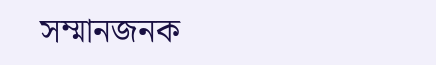সম্মানজনক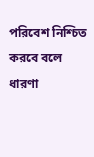পরিবেশ নিশ্চিত করবে বলে ধারণা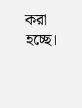করা হচ্ছে।